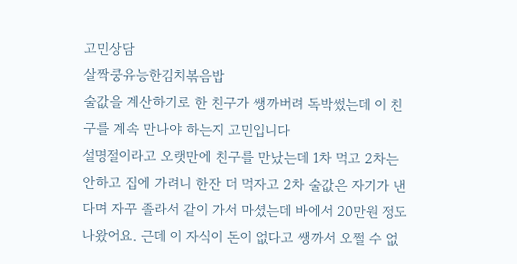고민상담
살짝쿵유능한김치볶음밥
술값을 계산하기로 한 친구가 쌩까버려 독박썼는데 이 친구를 계속 만나야 하는지 고민입니다
설명절이라고 오랫만에 친구를 만났는데 1차 먹고 2차는 안하고 집에 가려니 한잔 더 먹자고 2차 술값은 자기가 낸다며 자꾸 졸라서 같이 가서 마셨는데 바에서 20만원 정도 나왔어요. 근데 이 자식이 돈이 없다고 쌩까서 오쩔 수 없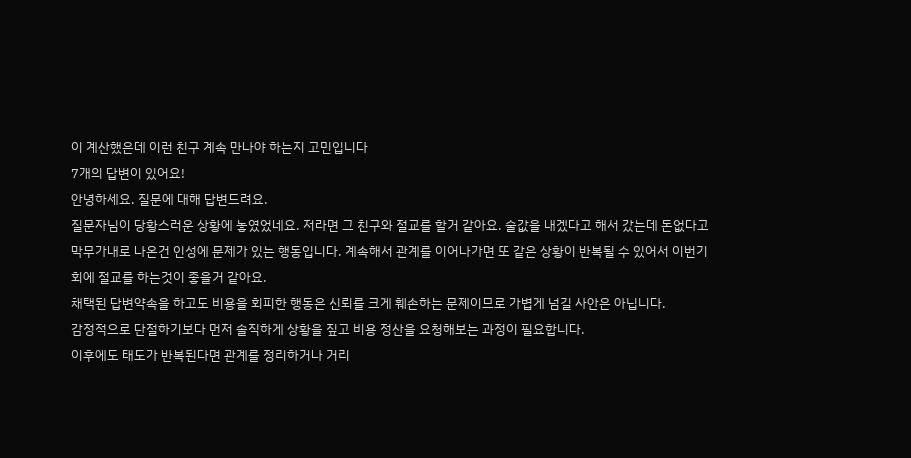이 계산했은데 이런 친구 계속 만나야 하는지 고민입니다
7개의 답변이 있어요!
안녕하세요. 질문에 대해 답변드려요.
질문자님이 당황스러운 상황에 놓였었네요. 저라면 그 친구와 절교를 할거 같아요. 술값을 내겠다고 해서 갔는데 돈없다고 막무가내로 나온건 인성에 문제가 있는 행동입니다. 계속해서 관계를 이어나가면 또 같은 상황이 반복될 수 있어서 이번기회에 절교를 하는것이 좋을거 같아요.
채택된 답변약속을 하고도 비용을 회피한 행동은 신뢰를 크게 훼손하는 문제이므로 가볍게 넘길 사안은 아닙니다.
감정적으로 단절하기보다 먼저 솔직하게 상황을 짚고 비용 정산을 요청해보는 과정이 필요합니다.
이후에도 태도가 반복된다면 관계를 정리하거나 거리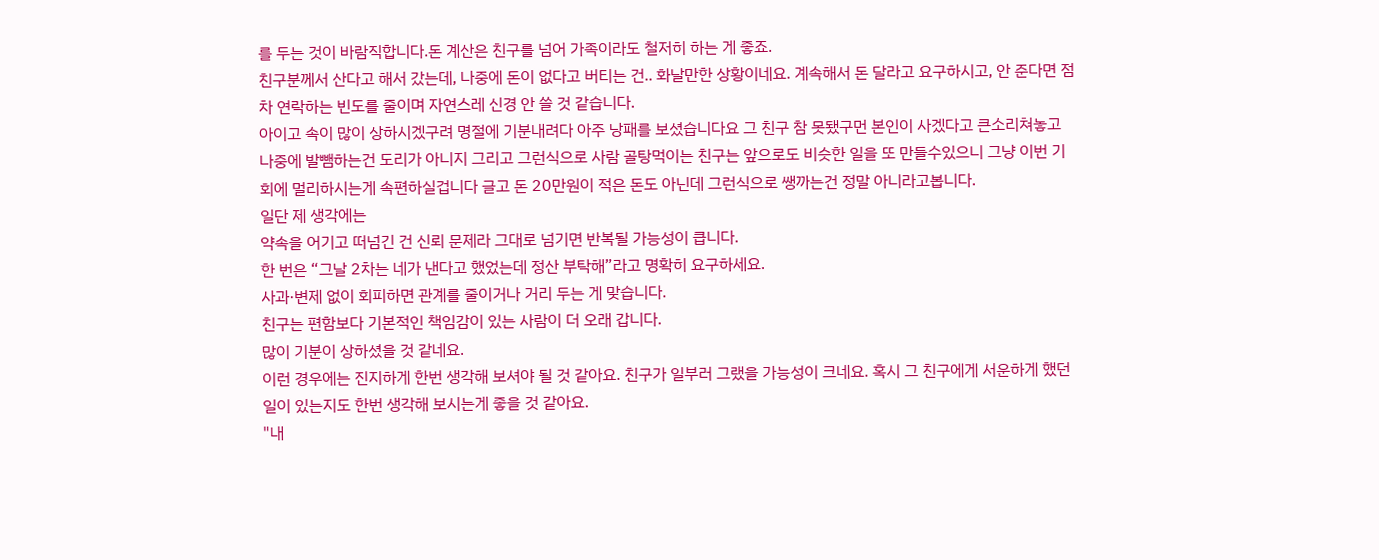를 두는 것이 바람직합니다.돈 계산은 친구를 넘어 가족이라도 철저히 하는 게 좋죠.
친구분께서 산다고 해서 갔는데, 나중에 돈이 없다고 버티는 건.. 화날만한 상황이네요. 계속해서 돈 달라고 요구하시고, 안 준다면 점차 연락하는 빈도를 줄이며 자연스레 신경 안 쓸 것 같습니다.
아이고 속이 많이 상하시겠구려 명절에 기분내려다 아주 낭패를 보셨습니다요 그 친구 참 못됐구먼 본인이 사겠다고 큰소리쳐놓고 나중에 발뺌하는건 도리가 아니지 그리고 그런식으로 사람 골탕먹이는 친구는 앞으로도 비슷한 일을 또 만들수있으니 그냥 이번 기회에 멀리하시는게 속편하실겁니다 글고 돈 20만원이 적은 돈도 아닌데 그런식으로 쌩까는건 정말 아니라고봅니다.
일단 제 생각에는
약속을 어기고 떠넘긴 건 신뢰 문제라 그대로 넘기면 반복될 가능성이 큽니다.
한 번은 “그날 2차는 네가 낸다고 했었는데 정산 부탁해”라고 명확히 요구하세요.
사과·변제 없이 회피하면 관계를 줄이거나 거리 두는 게 맞습니다.
친구는 편함보다 기본적인 책임감이 있는 사람이 더 오래 갑니다.
많이 기분이 상하셨을 것 같네요.
이런 경우에는 진지하게 한번 생각해 보셔야 될 것 같아요. 친구가 일부러 그랬을 가능성이 크네요. 혹시 그 친구에게 서운하게 했던 일이 있는지도 한번 생각해 보시는게 좋을 것 같아요.
"내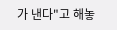가 낸다"고 해놓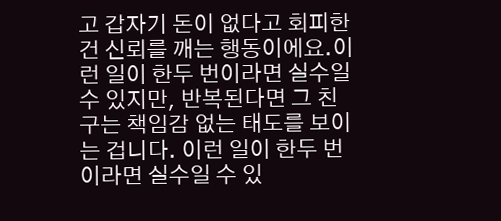고 갑자기 돈이 없다고 회피한 건 신뢰를 깨는 행동이에요.이런 일이 한두 번이라면 실수일 수 있지만, 반복된다면 그 친구는 책임감 없는 태도를 보이는 겁니다. 이런 일이 한두 번이라면 실수일 수 있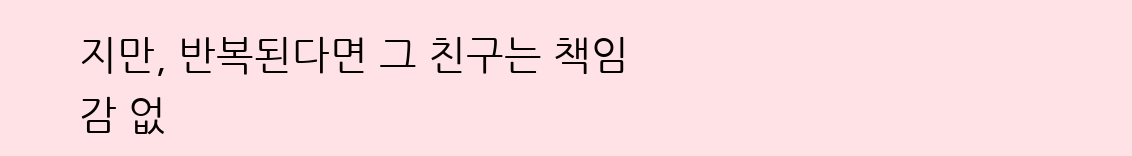지만, 반복된다면 그 친구는 책임감 없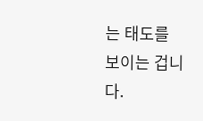는 태도를 보이는 겁니다.